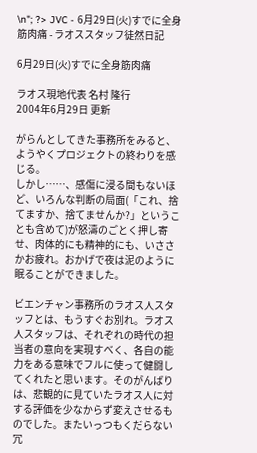\n"; ?> JVC - 6月29日(火)すでに全身筋肉痛 - ラオススタッフ徒然日記

6月29日(火)すでに全身筋肉痛

ラオス現地代表 名村 隆行
2004年6月29日 更新

がらんとしてきた事務所をみると、ようやくプロジェクトの終わりを感じる。
しかし……、感傷に浸る間もないほど、いろんな判断の局面(「これ、捨てますか、捨てませんか?」ということも含めて)が怒濤のごとく押し寄せ、肉体的にも精神的にも、いささかお疲れ。おかげで夜は泥のように眠ることができました。

ビエンチャン事務所のラオス人スタッフとは、もうすぐお別れ。ラオス人スタッフは、それぞれの時代の担当者の意向を実現すべく、各自の能力をある意味でフルに使って健闘してくれたと思います。そのがんばりは、悲観的に見ていたラオス人に対する評価を少なからず変えさせるものでした。またいっつもくだらない冗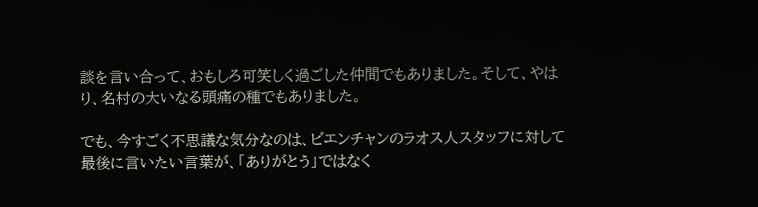談を言い合って、おもしろ可笑しく過ごした仲間でもありました。そして、やはり、名村の大いなる頭痛の種でもありました。

でも、今すごく不思議な気分なのは、ビエンチャンのラオス人スタッフに対して最後に言いたい言葉が、「ありがとう」ではなく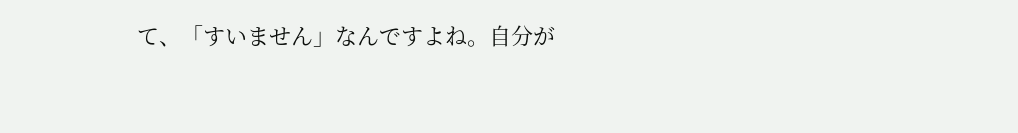て、「すいません」なんですよね。自分が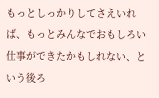もっとしっかりしてさえいれば、もっとみんなでおもしろい仕事ができたかもしれない、という後ろ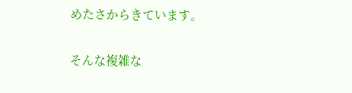めたさからきています。

そんな複雑な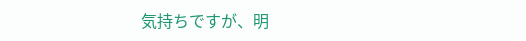気持ちですが、明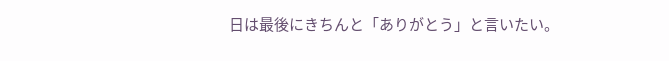日は最後にきちんと「ありがとう」と言いたい。